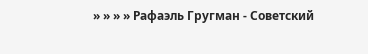» » » » Рафаэль Гругман - Советский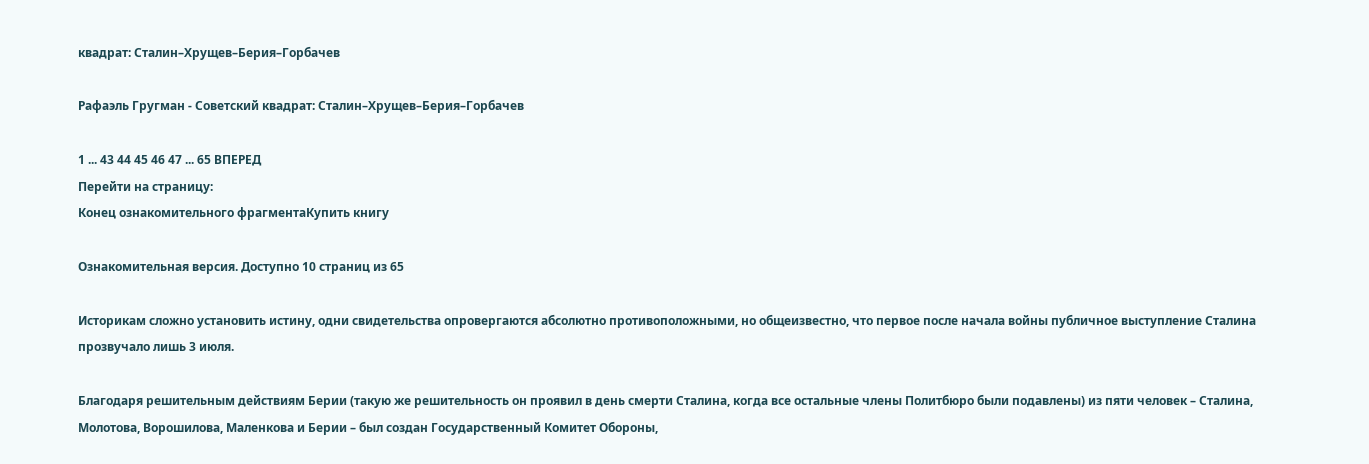квадрат: Сталин–Хрущев–Берия–Горбачев

Рафаэль Гругман - Советский квадрат: Сталин–Хрущев–Берия–Горбачев

1 ... 43 44 45 46 47 ... 65 ВПЕРЕД
Перейти на страницу:
Конец ознакомительного фрагментаКупить книгу

Ознакомительная версия. Доступно 10 страниц из 65

Историкам сложно установить истину, одни свидетельства опровергаются абсолютно противоположными, но общеизвестно, что первое после начала войны публичное выступление Сталина прозвучало лишь 3 июля.

Благодаря решительным действиям Берии (такую же решительность он проявил в день смерти Сталина, когда все остальные члены Политбюро были подавлены) из пяти человек – Сталина, Молотова, Ворошилова, Маленкова и Берии – был создан Государственный Комитет Обороны,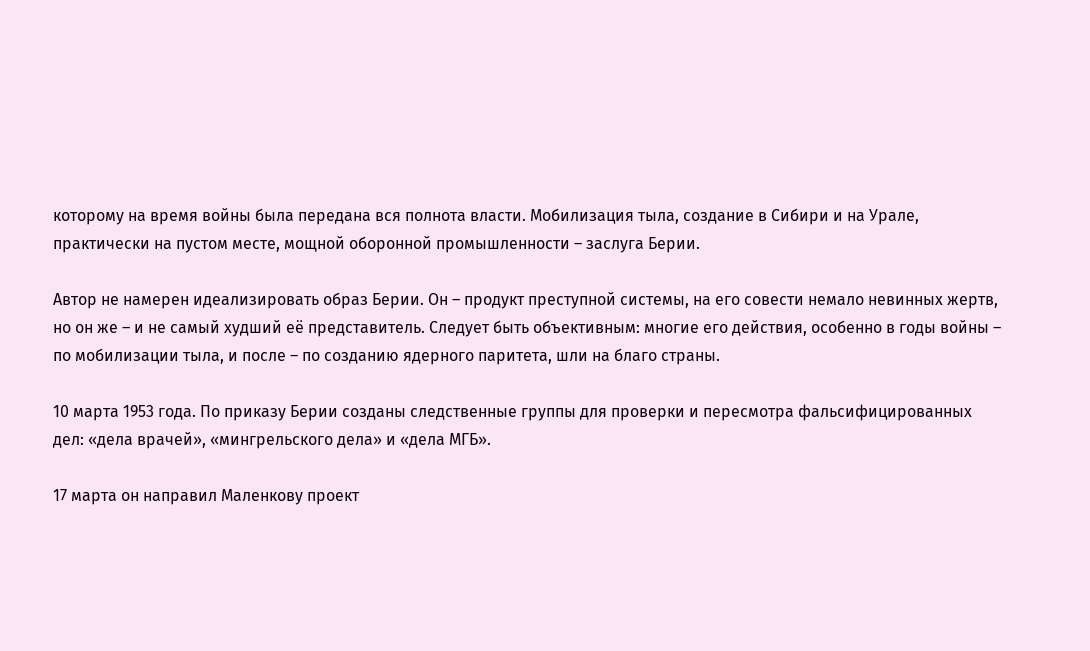которому на время войны была передана вся полнота власти. Мобилизация тыла, создание в Сибири и на Урале, практически на пустом месте, мощной оборонной промышленности – заслуга Берии.

Автор не намерен идеализировать образ Берии. Он – продукт преступной системы, на его совести немало невинных жертв, но он же – и не самый худший её представитель. Следует быть объективным: многие его действия, особенно в годы войны – по мобилизации тыла, и после – по созданию ядерного паритета, шли на благо страны.

10 марта 1953 года. По приказу Берии созданы следственные группы для проверки и пересмотра фальсифицированных дел: «дела врачей», «мингрельского дела» и «дела МГБ».

17 марта он направил Маленкову проект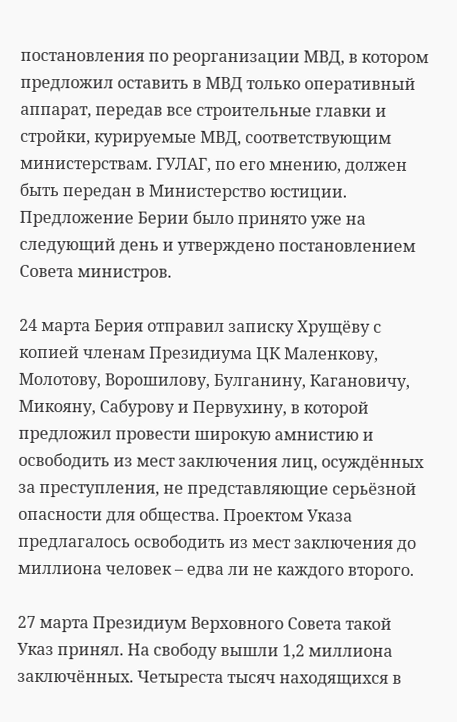постановления по реорганизации МВД, в котором предложил оставить в МВД только оперативный аппарат, передав все строительные главки и стройки, курируемые МВД, соответствующим министерствам. ГУЛАГ, по его мнению, должен быть передан в Министерство юстиции. Предложение Берии было принято уже на следующий день и утверждено постановлением Совета министров.

24 марта Берия отправил записку Хрущёву с копией членам Президиума ЦК Маленкову, Молотову, Ворошилову, Булганину, Кагановичу, Микояну, Сабурову и Первухину, в которой предложил провести широкую амнистию и освободить из мест заключения лиц, осуждённых за преступления, не представляющие серьёзной опасности для общества. Проектом Указа предлагалось освободить из мест заключения до миллиона человек – едва ли не каждого второго.

27 марта Президиум Верховного Совета такой Указ принял. На свободу вышли 1,2 миллиона заключённых. Четыреста тысяч находящихся в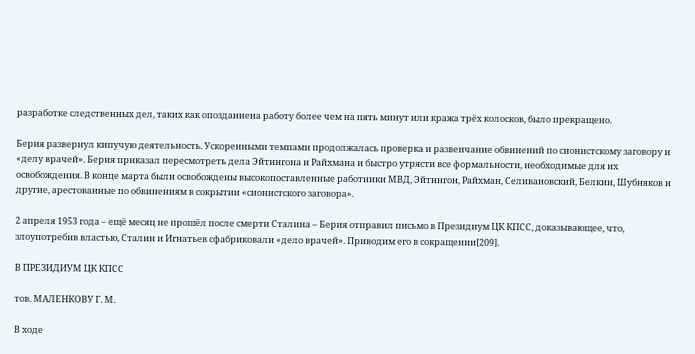разработке следственных дел, таких как опозданиена работу более чем на пять минут или кража трёх колосков, было прекращено.

Берия развернул кипучую деятельность. Ускоренными темпами продолжалась проверка и развенчание обвинений по сионистскому заговору и «делу врачей». Берия приказал пересмотреть дела Эйтингона и Райхмана и быстро утрясти все формальности, необходимые для их освобождения. В конце марта были освобождены высокопоставленные работники МВД, Эйтингон, Райхман, Селивановский, Белкин, Шубняков и другие, арестованные по обвинениям в сокрытии «сионистского заговора».

2 апреля 1953 года – ещё месяц не прошёл после смерти Сталина – Берия отправил письмо в Президиум ЦК КПСС, доказывающее, что, злоупотребив властью, Сталин и Игнатьев сфабриковали «дело врачей». Приводим его в сокращении[209].

В ПРЕЗИДИУМ ЦК КПСС

тов. МАЛЕНКОВУ Г. М.

В ходе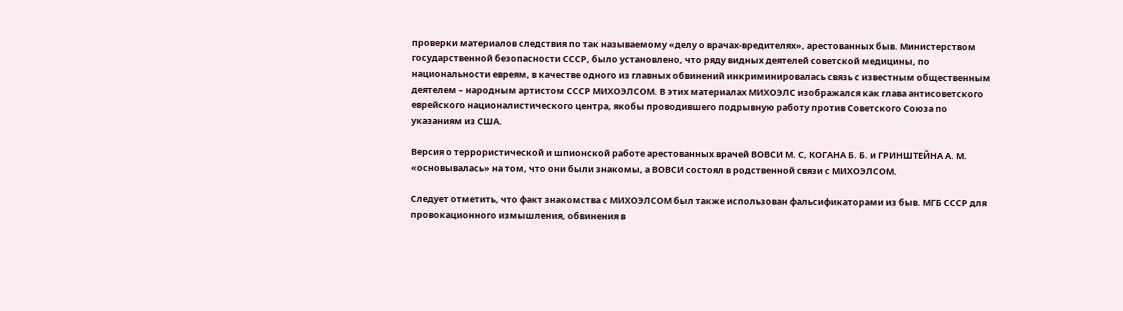проверки материалов следствия по так называемому «делу о врачах-вредителях», арестованных быв. Министерством государственной безопасности СССР, было установлено, что ряду видных деятелей советской медицины, по национальности евреям, в качестве одного из главных обвинений инкриминировалась связь с известным общественным деятелем – народным артистом СССР МИХОЭЛСОМ. В этих материалах МИХОЭЛС изображался как глава антисоветского еврейского националистического центра, якобы проводившего подрывную работу против Советского Союза по указаниям из США.

Версия о террористической и шпионской работе арестованных врачей ВОВСИ М. С, КОГАНА Б. Б. и ГРИНШТЕЙНА А. М. «основывалась» на том, что они были знакомы, а ВОВСИ состоял в родственной связи с МИХОЭЛСОМ.

Следует отметить, что факт знакомства с МИХОЭЛСОМ был также использован фальсификаторами из быв. МГБ СССР для провокационного измышления, обвинения в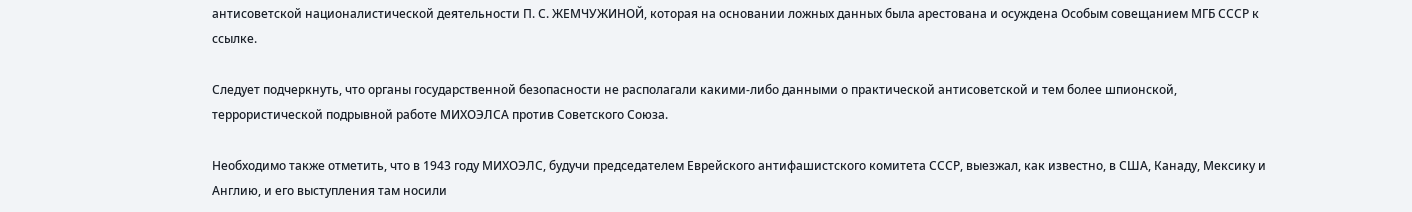антисоветской националистической деятельности П. С. ЖЕМЧУЖИНОЙ, которая на основании ложных данных была арестована и осуждена Особым совещанием МГБ СССР к ссылке.

Следует подчеркнуть, что органы государственной безопасности не располагали какими-либо данными о практической антисоветской и тем более шпионской, террористической подрывной работе МИХОЭЛСА против Советского Союза.

Необходимо также отметить, что в 1943 году МИХОЭЛС, будучи председателем Еврейского антифашистского комитета СССР, выезжал, как известно, в США, Канаду, Мексику и Англию, и его выступления там носили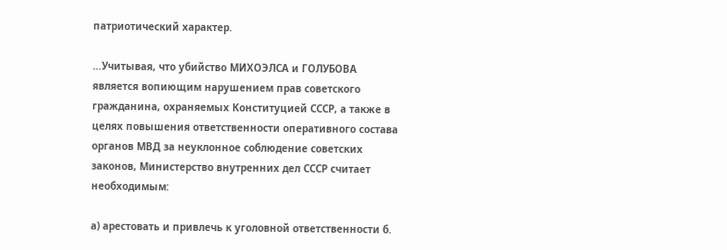патриотический характер.

…Учитывая, что убийство МИХОЭЛСА и ГОЛУБОВА является вопиющим нарушением прав советского гражданина, охраняемых Конституцией СССР, а также в целях повышения ответственности оперативного состава органов МВД за неуклонное соблюдение советских законов, Министерство внутренних дел СССР считает необходимым:

а) арестовать и привлечь к уголовной ответственности б.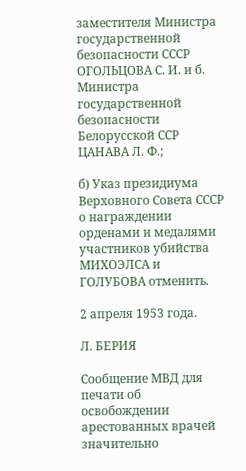заместителя Министра государственной безопасности СССР ОГОЛЬЦОВА С. И. и б. Министра государственной безопасности Белорусской ССР ЦАНАВА Л. Ф.;

б) Указ президиума Верховного Совета СССР о награждении орденами и медалями участников убийства МИХОЭЛСА и ГОЛУБОВА отменить.

2 апреля 1953 года.

Л. БЕРИЯ

Сообщение МВД для печати об освобождении арестованных врачей значительно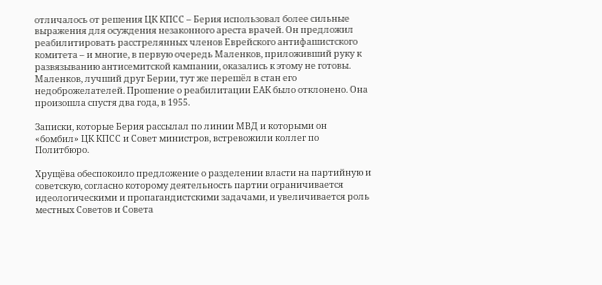отличалось от решения ЦК КПСС – Берия использовал более сильные выражения для осуждения незаконного ареста врачей. Он предложил реабилитировать расстрелянных членов Еврейского антифашистского комитета – и многие, в первую очередь Маленков, приложивший руку к развязыванию антисемитской кампании, оказались к этому не готовы. Маленков, лучший друг Берии, тут же перешёл в стан его недоброжелателей. Прошение о реабилитации ЕАК было отклонено. Она произошла спустя два года, в 1955.

Записки, которые Берия рассылал по линии МВД и которыми он «бомбил» ЦК КПСС и Совет министров, встревожили коллег по Политбюро.

Хрущёва обеспокоило предложение о разделении власти на партийную и советскую, согласно которому деятельность партии ограничивается идеологическими и пропагандистскими задачами, и увеличивается роль местных Советов и Совета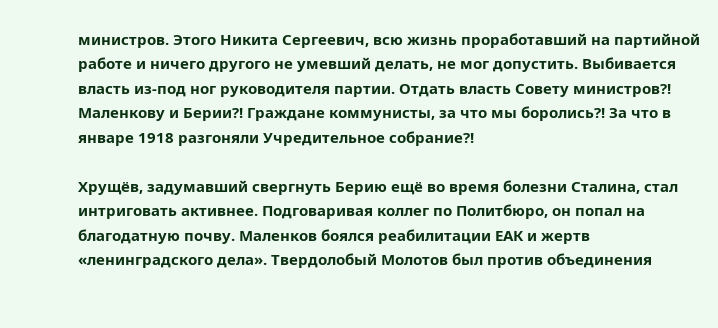министров. Этого Никита Сергеевич, всю жизнь проработавший на партийной работе и ничего другого не умевший делать, не мог допустить. Выбивается власть из-под ног руководителя партии. Отдать власть Совету министров?! Маленкову и Берии?! Граждане коммунисты, за что мы боролись?! За что в январе 1918 разгоняли Учредительное собрание?!

Хрущёв, задумавший свергнуть Берию ещё во время болезни Сталина, стал интриговать активнее. Подговаривая коллег по Политбюро, он попал на благодатную почву. Маленков боялся реабилитации ЕАК и жертв «ленинградского дела». Твердолобый Молотов был против объединения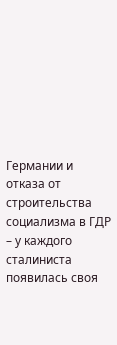Германии и отказа от строительства социализма в ГДР – у каждого сталиниста появилась своя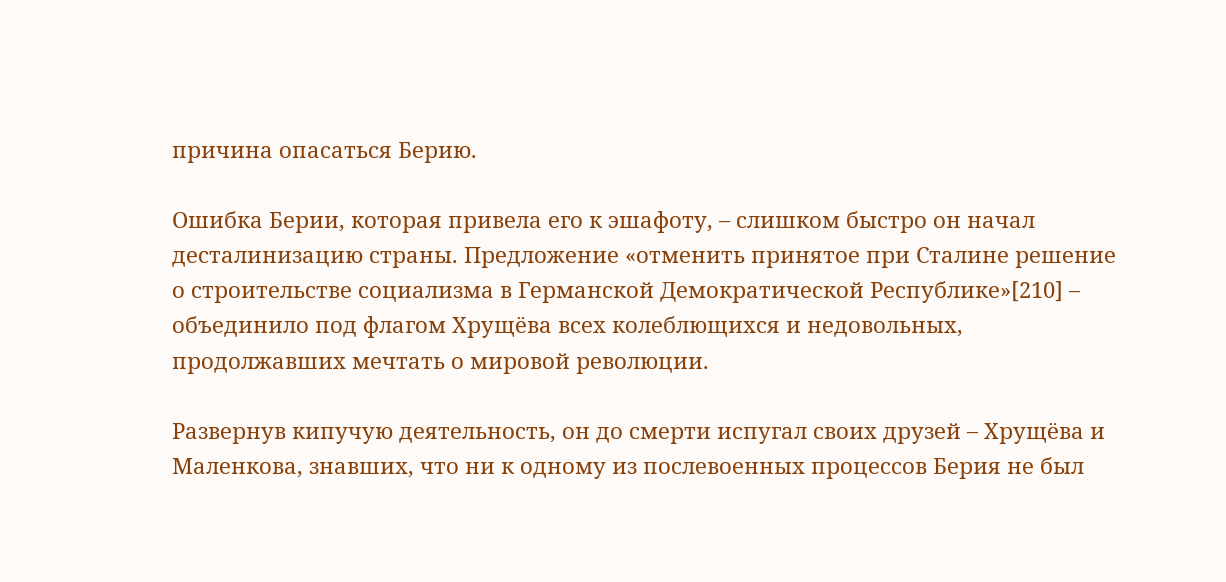причина опасаться Берию.

Ошибка Берии, которая привела его к эшафоту, – слишком быстро он начал десталинизацию страны. Предложение «отменить принятое при Сталине решение о строительстве социализма в Германской Демократической Республике»[210] – объединило под флагом Хрущёва всех колеблющихся и недовольных, продолжавших мечтать о мировой революции.

Развернув кипучую деятельность, он до смерти испугал своих друзей – Хрущёва и Маленкова, знавших, что ни к одному из послевоенных процессов Берия не был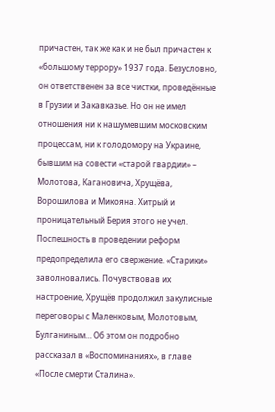причастен, так же как и не был причастен к «большому террору» 1937 года. Безусловно, он ответственен за все чистки, проведённые в Грузии и Закавказье. Но он не имел отношения ни к нашумевшим московским процессам, ни к голодомору на Украине, бывшим на совести «старой гвардии» – Молотова, Кагановича, Хрущёва, Ворошилова и Микояна. Хитрый и проницательный Берия этого не учел. Поспешность в проведении реформ предопределила его свержение. «Старики» заволновались. Почувствовав их настроение, Хрущёв продолжил закулисные переговоры с Маленковым, Молотовым, Булганиным… Об этом он подробно рассказал в «Воспоминаниях», в главе «После смерти Сталина».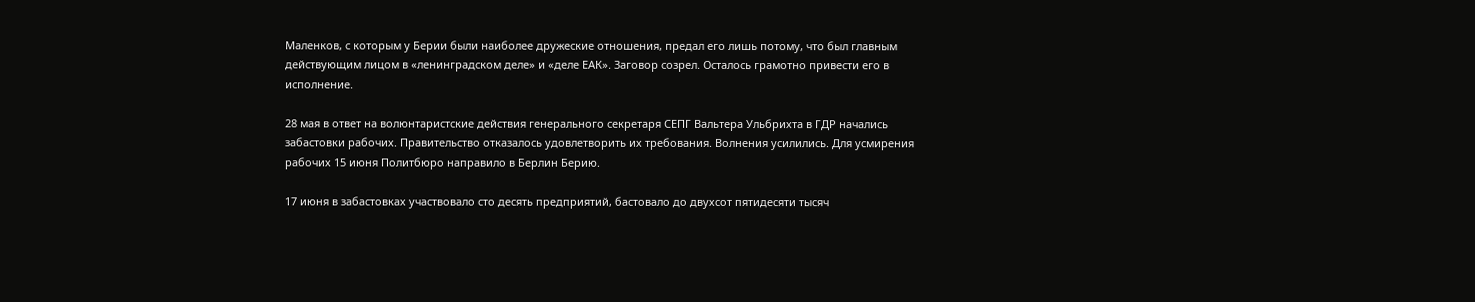Маленков, с которым у Берии были наиболее дружеские отношения, предал его лишь потому, что был главным действующим лицом в «ленинградском деле» и «деле ЕАК». Заговор созрел. Осталось грамотно привести его в исполнение.

28 мая в ответ на волюнтаристские действия генерального секретаря СЕПГ Вальтера Ульбрихта в ГДР начались забастовки рабочих. Правительство отказалось удовлетворить их требования. Волнения усилились. Для усмирения рабочих 15 июня Политбюро направило в Берлин Берию.

17 июня в забастовках участвовало сто десять предприятий, бастовало до двухсот пятидесяти тысяч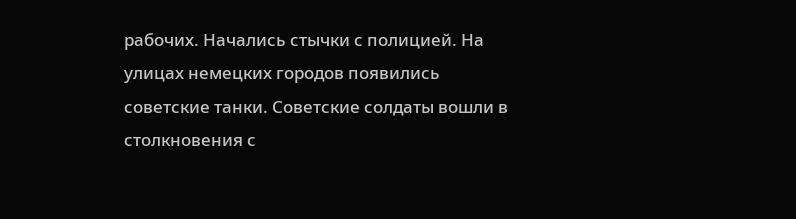рабочих. Начались стычки с полицией. На улицах немецких городов появились советские танки. Советские солдаты вошли в столкновения с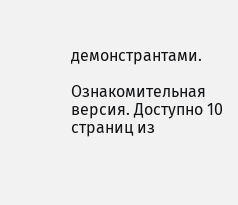демонстрантами.

Ознакомительная версия. Доступно 10 страниц из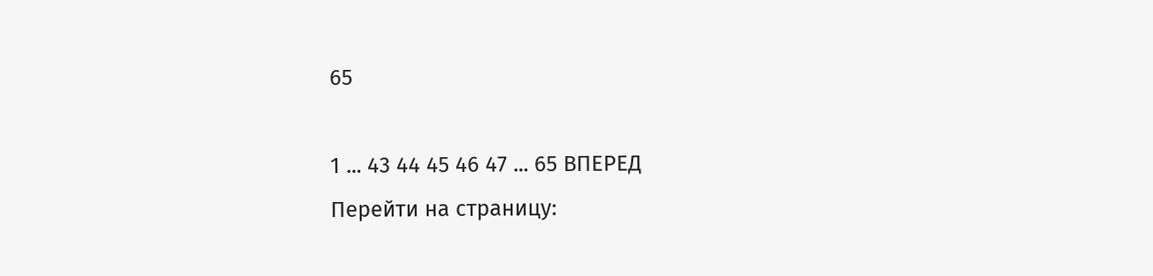65

1 ... 43 44 45 46 47 ... 65 ВПЕРЕД
Перейти на страницу: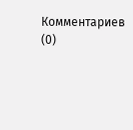Комментариев (0)